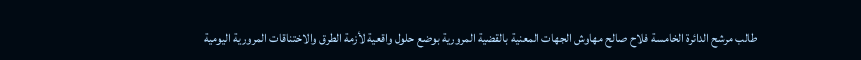طالب مرشح الدائرة الخامسة فلاح صالح مهاوش الجهات المعنية بالقضية المرورية بوضع حلول واقعية لأزمة الطرق والاختناقات المرورية اليومية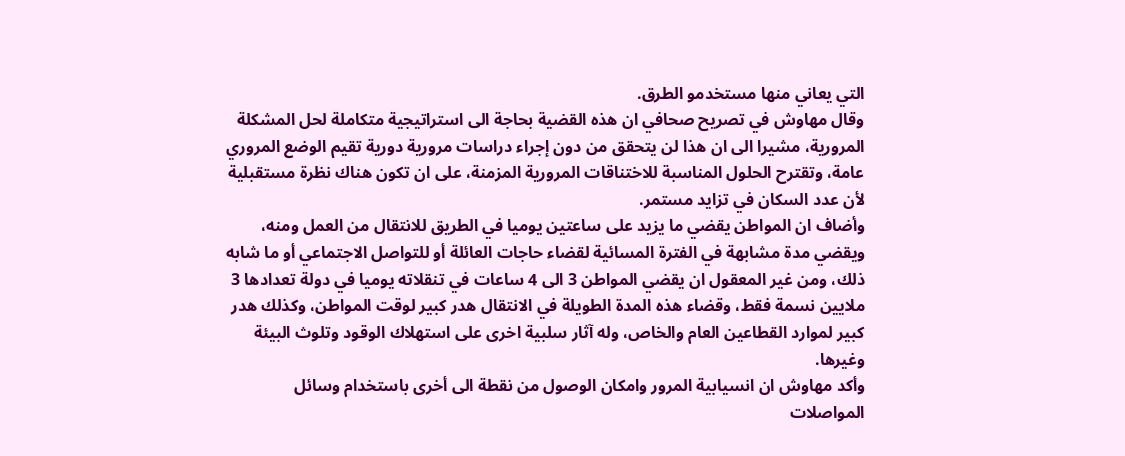التي يعاني منها مستخدمو الطرق.
وقال مهاوش في تصريح صحافي ان هذه القضية بحاجة الى استراتيجية متكاملة لحل المشكلة المرورية، مشيرا الى ان هذا لن يتحقق من دون إجراء دراسات مرورية دورية تقيم الوضع المروري عامة، وتقترح الحلول المناسبة للاختناقات المرورية المزمنة، على ان تكون هناك نظرة مستقبلية لأن عدد السكان في تزايد مستمر.
وأضاف ان المواطن يقضي ما يزيد على ساعتين يوميا في الطريق للانتقال من العمل ومنه، ويقضي مدة مشابهة في الفترة المسائية لقضاء حاجات العائلة أو للتواصل الاجتماعي أو ما شابه ذلك، ومن غير المعقول ان يقضي المواطن 3 الى 4 ساعات في تنقلاته يوميا في دولة تعدادها 3 ملايين نسمة فقط، وقضاء هذه المدة الطويلة في الانتقال هدر كبير لوقت المواطن، وكذلك هدر كبير لموارد القطاعين العام والخاص، وله آثار سلبية اخرى على استهلاك الوقود وتلوث البيئة وغيرها.
وأكد مهاوش ان انسيابية المرور وامكان الوصول من نقطة الى أخرى باستخدام وسائل المواصلات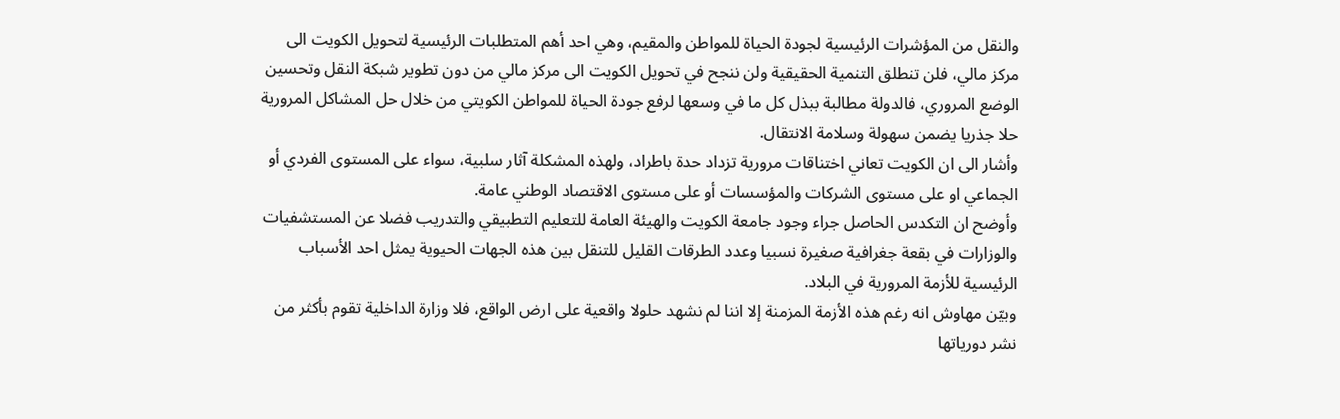والنقل من المؤشرات الرئيسية لجودة الحياة للمواطن والمقيم، وهي احد أهم المتطلبات الرئيسية لتحويل الكويت الى مركز مالي، فلن تنطلق التنمية الحقيقية ولن ننجح في تحويل الكويت الى مركز مالي من دون تطوير شبكة النقل وتحسين الوضع المروري، فالدولة مطالبة ببذل كل ما في وسعها لرفع جودة الحياة للمواطن الكويتي من خلال حل المشاكل المرورية حلا جذريا يضمن سهولة وسلامة الانتقال.
وأشار الى ان الكويت تعاني اختناقات مرورية تزداد حدة باطراد، ولهذه المشكلة آثار سلبية، سواء على المستوى الفردي أو الجماعي او على مستوى الشركات والمؤسسات أو على مستوى الاقتصاد الوطني عامة.
وأوضح ان التكدس الحاصل جراء وجود جامعة الكويت والهيئة العامة للتعليم التطبيقي والتدريب فضلا عن المستشفيات والوزارات في بقعة جغرافية صغيرة نسبيا وعدد الطرقات القليل للتنقل بين هذه الجهات الحيوية يمثل احد الأسباب الرئيسية للأزمة المرورية في البلاد.
وبيّن مهاوش انه رغم هذه الأزمة المزمنة إلا اننا لم نشهد حلولا واقعية على ارض الواقع، فلا وزارة الداخلية تقوم بأكثر من نشر دورياتها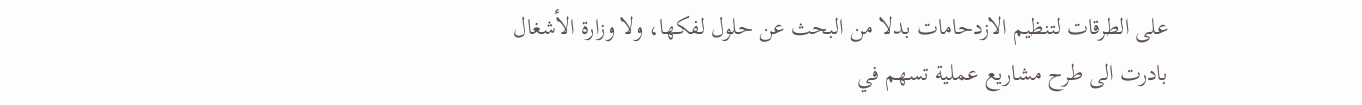على الطرقات لتنظيم الازدحامات بدلا من البحث عن حلول لفكها، ولا وزارة الأشغال بادرت الى طرح مشاريع عملية تسهم في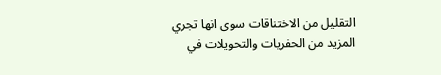التقليل من الاختناقات سوى انها تجري المزيد من الحفريات والتحويلات في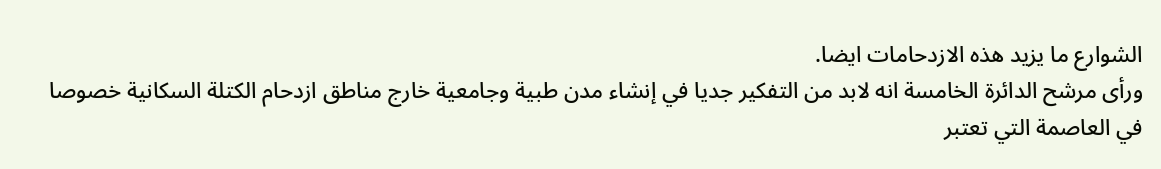الشوارع ما يزيد هذه الازدحامات ايضا.
ورأى مرشح الدائرة الخامسة انه لابد من التفكير جديا في إنشاء مدن طبية وجامعية خارج مناطق ازدحام الكتلة السكانية خصوصا في العاصمة التي تعتبر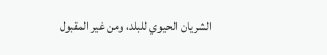الشريان الحيوي للبلد، ومن غير المقبول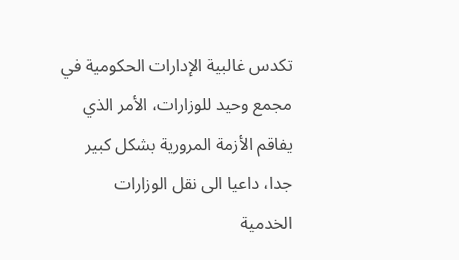تكدس غالبية الإدارات الحكومية في مجمع وحيد للوزارات، الأمر الذي يفاقم الأزمة المرورية بشكل كبير جدا، داعيا الى نقل الوزارات الخدمية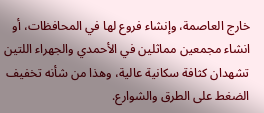خارج العاصمة، وإنشاء فروع لها في المحافظات، أو انشاء مجمعين مماثلين في الأحمدي والجهراء اللتين تشهدان كثافة سكانية عالية، وهذا من شأنه تخفيف الضغط على الطرق والشوارع.